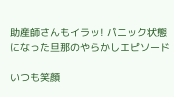助産師さんもイラッ! パニック状態になった旦那のやらかしエピソード

いつも笑顔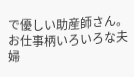で優しい助産師さん。お仕事柄いろいろな夫婦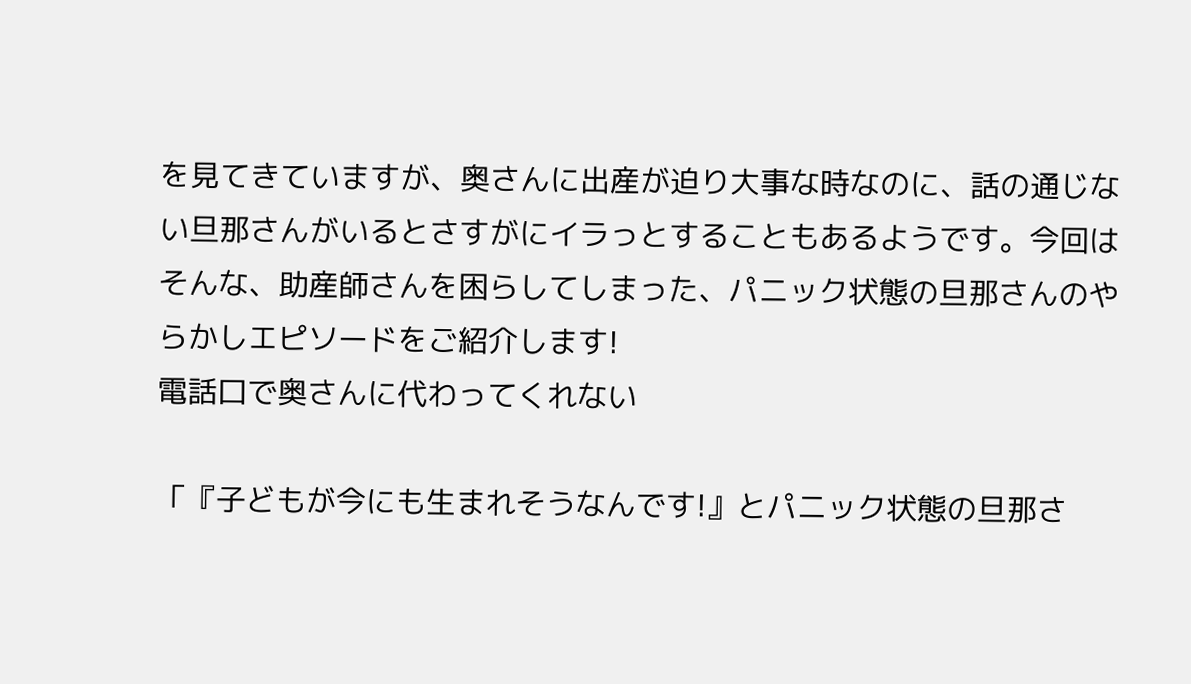を見てきていますが、奥さんに出産が迫り大事な時なのに、話の通じない旦那さんがいるとさすがにイラっとすることもあるようです。今回はそんな、助産師さんを困らしてしまった、パニック状態の旦那さんのやらかしエピソードをご紹介します!
電話口で奥さんに代わってくれない

「『子どもが今にも生まれそうなんです!』とパニック状態の旦那さ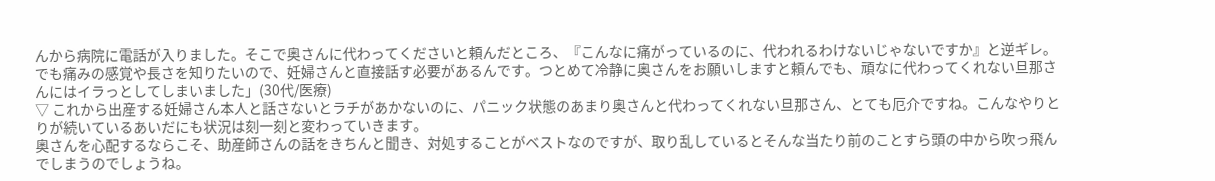んから病院に電話が入りました。そこで奥さんに代わってくださいと頼んだところ、『こんなに痛がっているのに、代われるわけないじゃないですか』と逆ギレ。
でも痛みの感覚や長さを知りたいので、妊婦さんと直接話す必要があるんです。つとめて冷静に奥さんをお願いしますと頼んでも、頑なに代わってくれない旦那さんにはイラっとしてしまいました」(30代/医療)
▽ これから出産する妊婦さん本人と話さないとラチがあかないのに、パニック状態のあまり奥さんと代わってくれない旦那さん、とても厄介ですね。こんなやりとりが続いているあいだにも状況は刻一刻と変わっていきます。
奥さんを心配するならこそ、助産師さんの話をきちんと聞き、対処することがベストなのですが、取り乱しているとそんな当たり前のことすら頭の中から吹っ飛んでしまうのでしょうね。